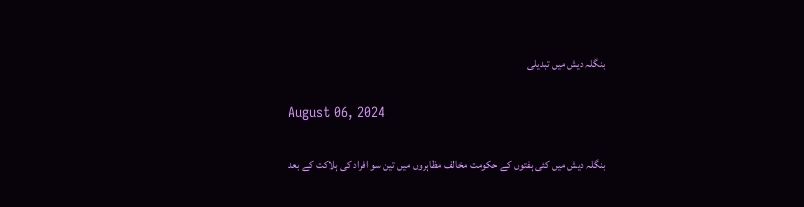بنگلہ دیش میں تبدیلی

August 06, 2024

بنگلہ دیش میں کئی ہفتوں کے حکومت مخالف مظاہروں میں تین سو افراد کی ہلاکت کے بعد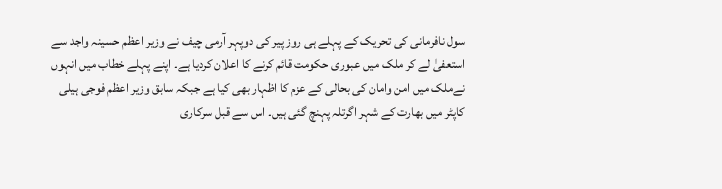سول نافرمانی کی تحریک کے پہلے ہی روز پیر کی دوپہر آرمی چیف نے وزیر اعظم حسینہ واجد سے استعفیٰ لے کر ملک میں عبوری حکومت قائم کرنے کا اعلان کردیا ہے۔ اپنے پہلے خطاب میں انہوں نےملک میں امن وامان کی بحالی کے عزم کا اظہار بھی کیا ہے جبکہ سابق وزیر اعظم فوجی ہیلی کاپٹر میں بھارت کے شہر اگرتلہ پہنچ گئی ہیں۔ اس سے قبل سرکاری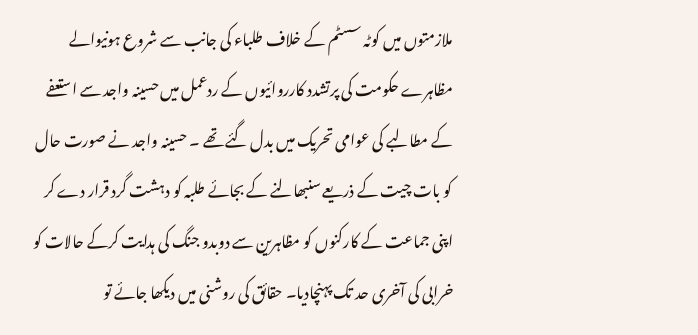ملازمتوں میں کوٹہ سسٹم کے خلاف طلباء کی جانب سے شروع ہونیوالے مظاہرے حکومت کی پرتشدد کارروائیوں کے ردعمل میں حسینہ واجد سے استعفے کے مطالبے کی عوامی تحریک میں بدل گئے تھے ۔ حسینہ واجد نے صورت حال کو بات چیت کے ذریعے سنبھالنے کے بجائے طلبہ کو دہشت گرد قرار دے کر اپنی جماعت کے کارکنوں کو مظاہرین سے دوبدو جنگ کی ہدایت کرکے حالات کو خرابی کی آخری حد تک پہنچادیا۔ حقائق کی روشنی میں دیکھا جائے تو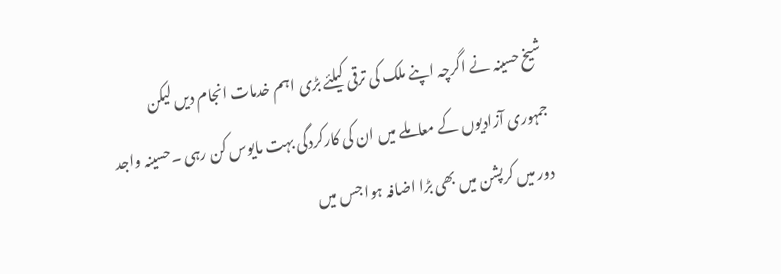شیخ حسینہ نے اگرچہ اپنے ملک کی ترقی کیلئے بڑی اہم خدمات انجام دیں لیکن جمہوری آزادیوں کے معاملے میں ان کی کارکردگی بہت مایوس کن رہی ۔حسینہ واجد دور میں کرپشن میں بھی بڑا اضافہ ہوا جس میں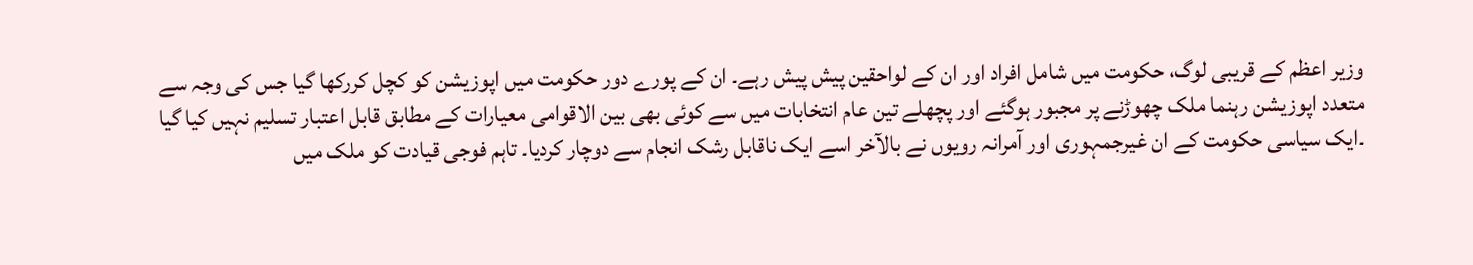وزیر اعظم کے قریبی لوگ، حکومت میں شامل افراد اور ان کے لواحقین پیش پیش رہے۔ ان کے پورے دور حکومت میں اپوزیشن کو کچل کررکھا گیا جس کی وجہ سے متعدد اپوزیشن رہنما ملک چھوڑنے پر مجبور ہوگئے اور پچھلے تین عام انتخابات میں سے کوئی بھی بین الاقوامی معیارات کے مطابق قابل اعتبار تسلیم نہیں کیا گیا ۔ایک سیاسی حکومت کے ان غیرجمہوری اور آمرانہ رویوں نے بالآخر اسے ایک ناقابل رشک انجام سے دوچار کردیا۔ تاہم فوجی قیادت کو ملک میں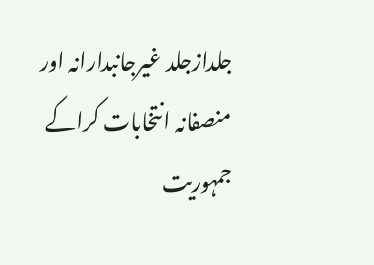جلدازجلد غیرجانبدارانہ اور منصفانہ انتخابات کراکے جمہوریت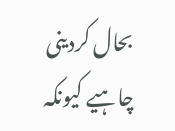بحال کردینی چاہیے کیونکہ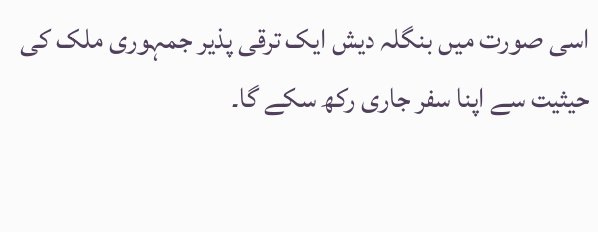اسی صورت میں بنگلہ دیش ایک ترقی پذیر جمہوری ملک کی حیثیت سے اپنا سفر جاری رکھ سکے گا۔